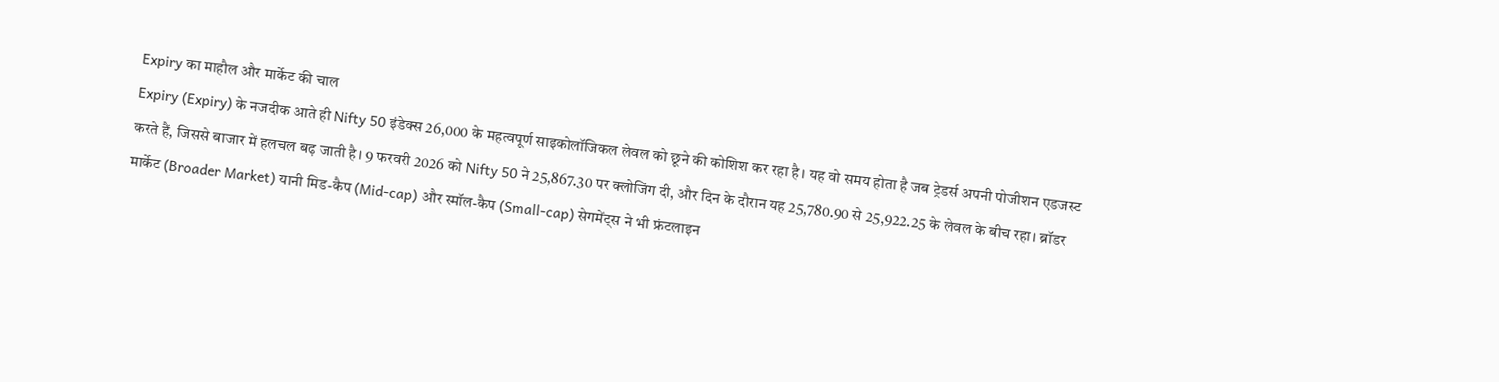Expiry का माहौल और मार्केट की चाल
Expiry (Expiry) के नजदीक आते ही Nifty 50 इंडेक्स 26,000 के महत्वपूर्ण साइकोलॉजिकल लेवल को छूने की कोशिश कर रहा है। यह वो समय होता है जब ट्रेडर्स अपनी पोजीशन एडजस्ट करते हैं, जिससे बाजार में हलचल बढ़ जाती है। 9 फरवरी 2026 को Nifty 50 ने 25,867.30 पर क्लोजिंग दी, और दिन के दौरान यह 25,780.90 से 25,922.25 के लेवल के बीच रहा। ब्रॉडर मार्केट (Broader Market) यानी मिड-कैप (Mid-cap) और स्मॉल-कैप (Small-cap) सेगमेंट्स ने भी फ्रंटलाइन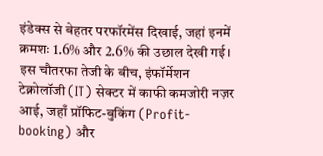इंडेक्स से बेहतर परफॉरमेंस दिखाई, जहां इनमें क्रमशः 1.6% और 2.6% की उछाल देखी गई।
इस चौतरफा तेजी के बीच, इंफॉर्मेशन टेक्नोलॉजी (IT) सेक्टर में काफी कमजोरी नज़र आई, जहाँ प्रॉफिट-बुकिंग (Profit-booking) और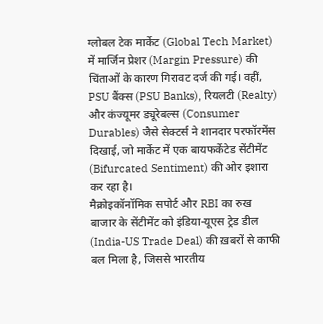ग्लोबल टेक मार्केट (Global Tech Market) में मार्जिन प्रेशर (Margin Pressure) की चिंताओं के कारण गिरावट दर्ज की गई। वहीं, PSU बैंक्स (PSU Banks), रियलटी (Realty) और कंज्यूमर ड्यूरेबल्स (Consumer Durables) जैसे सेक्टर्स ने शानदार परफॉरमेंस दिखाई, जो मार्केट में एक बायफर्केटेड सेंटीमेंट (Bifurcated Sentiment) की ओर इशारा कर रहा है।
मैक्रोइकॉनॉमिक सपोर्ट और RBI का रुख
बाजार के सेंटीमेंट को इंडिया-यूएस ट्रेड डील (India-US Trade Deal) की ख़बरों से काफी बल मिला है, जिससे भारतीय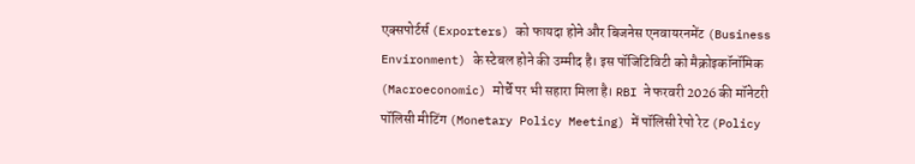एक्सपोर्टर्स (Exporters) को फायदा होने और बिजनेस एनवायरनमेंट (Business Environment) के स्टेबल होने की उम्मीद है। इस पॉजिटिविटी को मैक्रोइकॉनॉमिक (Macroeconomic) मोर्चे पर भी सहारा मिला है। RBI ने फरवरी 2026 की मॉनेटरी पॉलिसी मीटिंग (Monetary Policy Meeting) में पॉलिसी रेपो रेट (Policy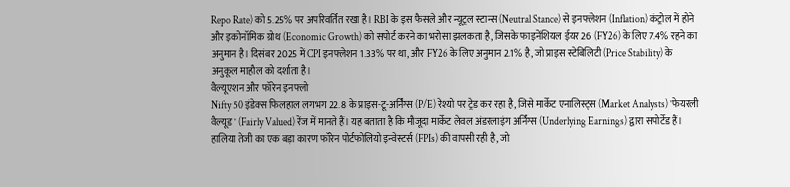Repo Rate) को 5.25% पर अपरिवर्तित रखा है। RBI के इस फैसले और न्यूट्रल स्टान्स (Neutral Stance) से इनफ्लेशन (Inflation) कंट्रोल में होने और इकोनॉमिक ग्रोथ (Economic Growth) को सपोर्ट करने का भरोसा झलकता है, जिसके फाइनेंशियल ईयर 26 (FY26) के लिए 7.4% रहने का अनुमान है। दिसंबर 2025 में CPI इनफ्लेशन 1.33% पर था, और FY26 के लिए अनुमान 2.1% है, जो प्राइस स्टेबिलिटी (Price Stability) के अनुकूल माहौल को दर्शाता है।
वैल्यूएशन और फॉरेन इनफ्लो
Nifty 50 इंडेक्स फिलहाल लगभग 22.8 के प्राइस-टू-अर्निंग्स (P/E) रेश्यो पर ट्रेड कर रहा है, जिसे मार्केट एनालिस्ट्स (Market Analysts) 'फेयरली वैल्यूड' (Fairly Valued) रेंज में मानते हैं। यह बताता है कि मौजूदा मार्केट लेवल अंडरलाइंग अर्निंग्स (Underlying Earnings) द्वारा सपोर्टेड हैं। हालिया तेजी का एक बड़ा कारण फॉरेन पोर्टफोलियो इन्वेस्टर्स (FPIs) की वापसी रही है, जो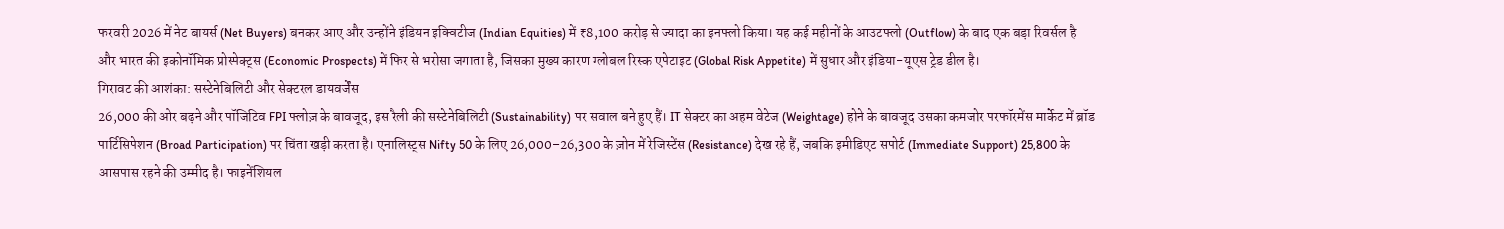फरवरी 2026 में नेट बायर्स (Net Buyers) बनकर आए और उन्होंने इंडियन इक्विटीज (Indian Equities) में ₹8,100 करोड़ से ज्यादा का इनफ्लो किया। यह कई महीनों के आउटफ्लो (Outflow) के बाद एक बड़ा रिवर्सल है और भारत की इकोनॉमिक प्रोस्पेक्ट्स (Economic Prospects) में फिर से भरोसा जगाता है, जिसका मुख्य कारण ग्लोबल रिस्क एपेटाइट (Global Risk Appetite) में सुधार और इंडिया-यूएस ट्रेड डील है।
गिरावट की आशंका: सस्टेनेबिलिटी और सेक्टरल डायवर्जेंस
26,000 की ओर बढ़ने और पॉजिटिव FPI फ्लोज़ के बावजूद, इस रैली की सस्टेनेबिलिटी (Sustainability) पर सवाल बने हुए हैं। IT सेक्टर का अहम वेटेज (Weightage) होने के बावजूद उसका कमजोर परफॉरमेंस मार्केट में ब्रॉड पार्टिसिपेशन (Broad Participation) पर चिंता खड़ी करता है। एनालिस्ट्स Nifty 50 के लिए 26,000–26,300 के ज़ोन में रेजिस्टेंस (Resistance) देख रहे हैं, जबकि इमीडिएट सपोर्ट (Immediate Support) 25,800 के आसपास रहने की उम्मीद है। फाइनेंशियल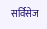सर्विसेज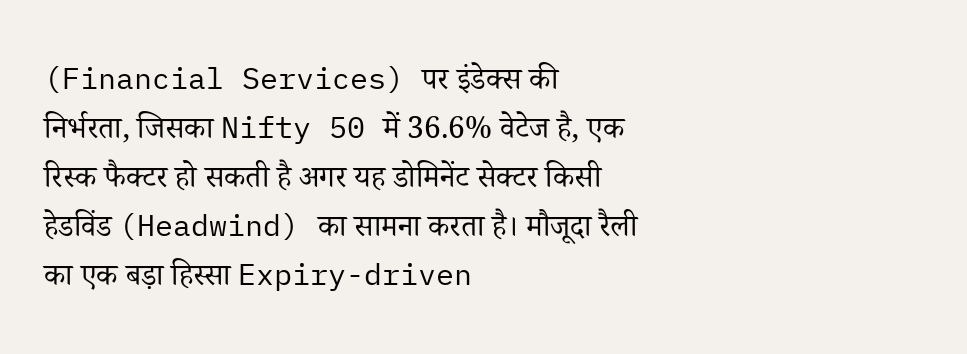(Financial Services) पर इंडेक्स की निर्भरता, जिसका Nifty 50 में 36.6% वेटेज है, एक रिस्क फैक्टर हो सकती है अगर यह डोमिनेंट सेक्टर किसी हेडविंड (Headwind) का सामना करता है। मौजूदा रैली का एक बड़ा हिस्सा Expiry-driven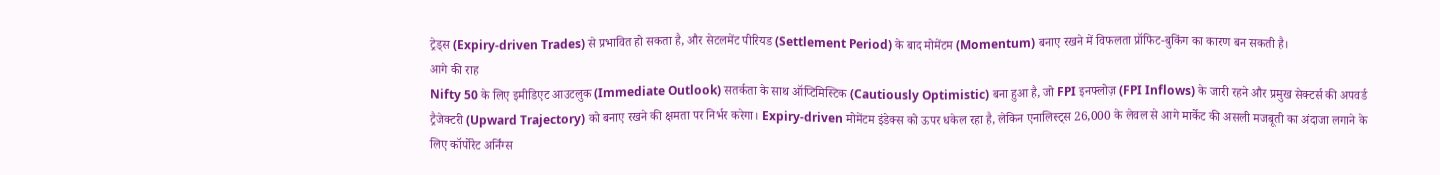ट्रेड्स (Expiry-driven Trades) से प्रभावित हो सकता है, और सेटलमेंट पीरियड (Settlement Period) के बाद मोमेंटम (Momentum) बनाए रखने में विफलता प्रॉफिट-बुकिंग का कारण बन सकती है।
आगे की राह
Nifty 50 के लिए इमीडिएट आउटलुक (Immediate Outlook) सतर्कता के साथ ऑप्टिमिस्टिक (Cautiously Optimistic) बना हुआ है, जो FPI इनफ्लोज़ (FPI Inflows) के जारी रहने और प्रमुख सेक्टर्स की अपवर्ड ट्रैजेक्टरी (Upward Trajectory) को बनाए रखने की क्षमता पर निर्भर करेगा। Expiry-driven मोमेंटम इंडेक्स को ऊपर धकेल रहा है, लेकिन एनालिस्ट्स 26,000 के लेवल से आगे मार्केट की असली मजबूती का अंदाजा लगाने के लिए कॉर्पोरेट अर्निंग्स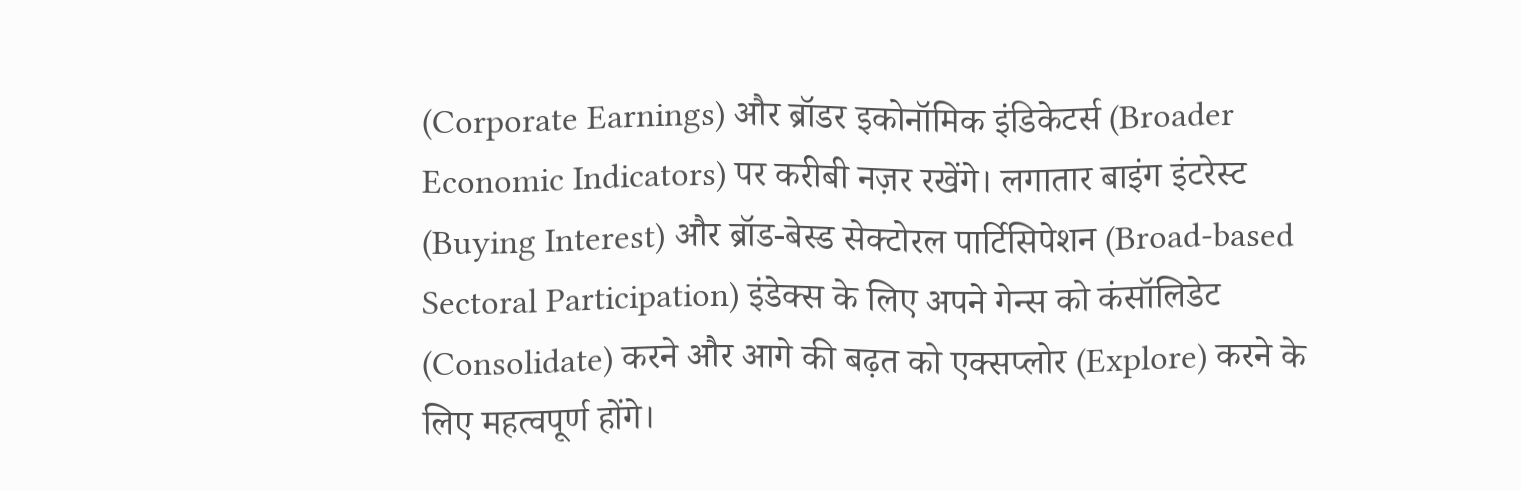(Corporate Earnings) और ब्रॉडर इकोनॉमिक इंडिकेटर्स (Broader Economic Indicators) पर करीबी नज़र रखेंगे। लगातार बाइंग इंटरेस्ट (Buying Interest) और ब्रॉड-बेस्ड सेक्टोरल पार्टिसिपेशन (Broad-based Sectoral Participation) इंडेक्स के लिए अपने गेन्स को कंसॉलिडेट (Consolidate) करने और आगे की बढ़त को एक्सप्लोर (Explore) करने के लिए महत्वपूर्ण होंगे।